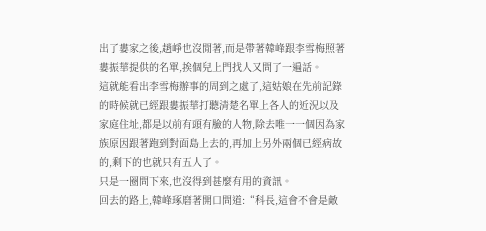出了婁家之後,趙崢也沒閒著,而是帶著韓峰跟李雪梅照著婁振華提供的名單,挨個兒上門找人又問了一遍話。
這就能看出李雪梅辦事的周到之處了,這姑娘在先前記錄的時候就已經跟婁振華打聽清楚名單上各人的近況以及家庭住址,都是以前有頭有臉的人物,除去唯一一個因為家族原因跟著跑到對面島上去的,再加上另外兩個已經病故的,剩下的也就只有五人了。
只是一圈問下來,也沒得到甚麼有用的資訊。
回去的路上,韓峰琢磨著開口問道:“科長,這會不會是敵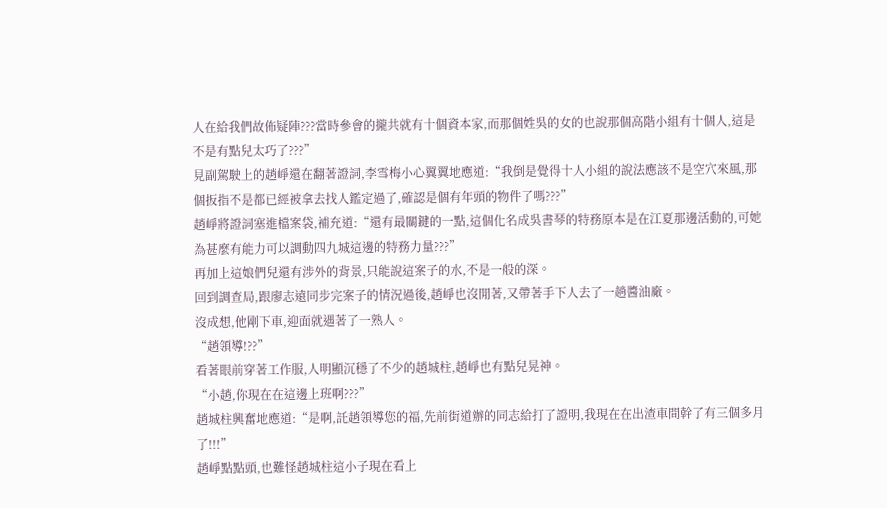人在給我們故佈疑陣???當時參會的攏共就有十個資本家,而那個姓吳的女的也說那個高階小組有十個人,這是不是有點兒太巧了???”
見副駕駛上的趙崢還在翻著證詞,李雪梅小心翼翼地應道:“我倒是覺得十人小組的說法應該不是空穴來風,那個扳指不是都已經被拿去找人鑑定過了,確認是個有年頭的物件了嗎???”
趙崢將證詞塞進檔案袋,補充道:“還有最關鍵的一點,這個化名成吳書琴的特務原本是在江夏那邊活動的,可她為甚麼有能力可以調動四九城這邊的特務力量???”
再加上這娘們兒還有涉外的背景,只能說這案子的水,不是一般的深。
回到調查局,跟廖志遠同步完案子的情況過後,趙崢也沒閒著,又帶著手下人去了一趟醬油廠。
沒成想,他剛下車,迎面就遇著了一熟人。
“趙領導!??”
看著眼前穿著工作服,人明顯沉穩了不少的趙城柱,趙崢也有點兒晃神。
“小趙,你現在在這邊上班啊???”
趙城柱興奮地應道:“是啊,託趙領導您的福,先前街道辦的同志給打了證明,我現在在出渣車間幹了有三個多月了!!!”
趙崢點點頭,也難怪趙城柱這小子現在看上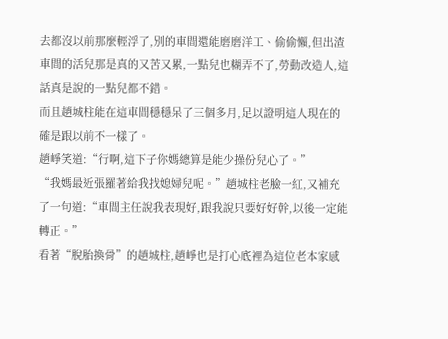去都沒以前那麼輕浮了,別的車間還能磨磨洋工、偷偷懶,但出渣車間的活兒那是真的又苦又累,一點兒也糊弄不了,勞動改造人,這話真是說的一點兒都不錯。
而且趙城柱能在這車間穩穩呆了三個多月,足以證明這人現在的確是跟以前不一樣了。
趙崢笑道:“行啊,這下子你媽總算是能少操份兒心了。”
“我媽最近張羅著給我找媳婦兒呢。”趙城柱老臉一紅,又補充了一句道:“車間主任說我表現好,跟我說只要好好幹,以後一定能轉正。”
看著“脫胎換骨”的趙城柱,趙崢也是打心底裡為這位老本家感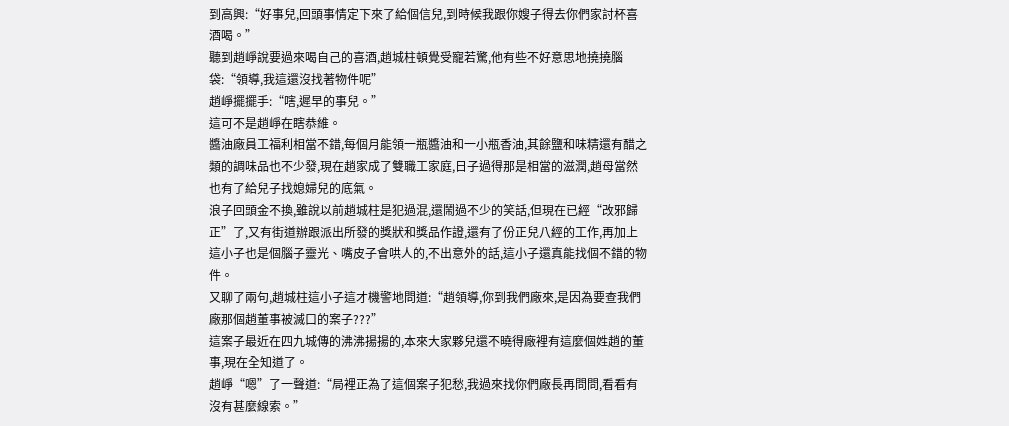到高興:“好事兒,回頭事情定下來了給個信兒,到時候我跟你嫂子得去你們家討杯喜酒喝。”
聽到趙崢說要過來喝自己的喜酒,趙城柱頓覺受寵若驚,他有些不好意思地撓撓腦袋:“領導,我這還沒找著物件呢”
趙崢擺擺手:“嗐,遲早的事兒。”
這可不是趙崢在瞎恭維。
醬油廠員工福利相當不錯,每個月能領一瓶醬油和一小瓶香油,其餘鹽和味精還有醋之類的調味品也不少發,現在趙家成了雙職工家庭,日子過得那是相當的滋潤,趙母當然也有了給兒子找媳婦兒的底氣。
浪子回頭金不換,雖說以前趙城柱是犯過混,還鬧過不少的笑話,但現在已經“改邪歸正”了,又有街道辦跟派出所發的獎狀和獎品作證,還有了份正兒八經的工作,再加上這小子也是個腦子靈光、嘴皮子會哄人的,不出意外的話,這小子還真能找個不錯的物件。
又聊了兩句,趙城柱這小子這才機警地問道:“趙領導,你到我們廠來,是因為要查我們廠那個趙董事被滅口的案子???”
這案子最近在四九城傳的沸沸揚揚的,本來大家夥兒還不曉得廠裡有這麼個姓趙的董事,現在全知道了。
趙崢“嗯”了一聲道:“局裡正為了這個案子犯愁,我過來找你們廠長再問問,看看有沒有甚麼線索。”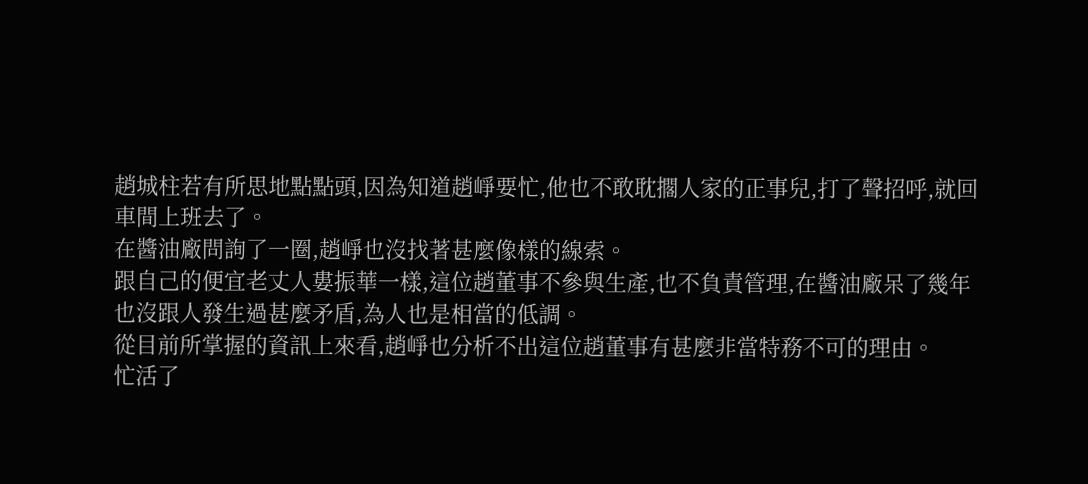趙城柱若有所思地點點頭,因為知道趙崢要忙,他也不敢耽擱人家的正事兒,打了聲招呼,就回車間上班去了。
在醬油廠問詢了一圈,趙崢也沒找著甚麼像樣的線索。
跟自己的便宜老丈人婁振華一樣,這位趙董事不參與生產,也不負責管理,在醬油廠呆了幾年也沒跟人發生過甚麼矛盾,為人也是相當的低調。
從目前所掌握的資訊上來看,趙崢也分析不出這位趙董事有甚麼非當特務不可的理由。
忙活了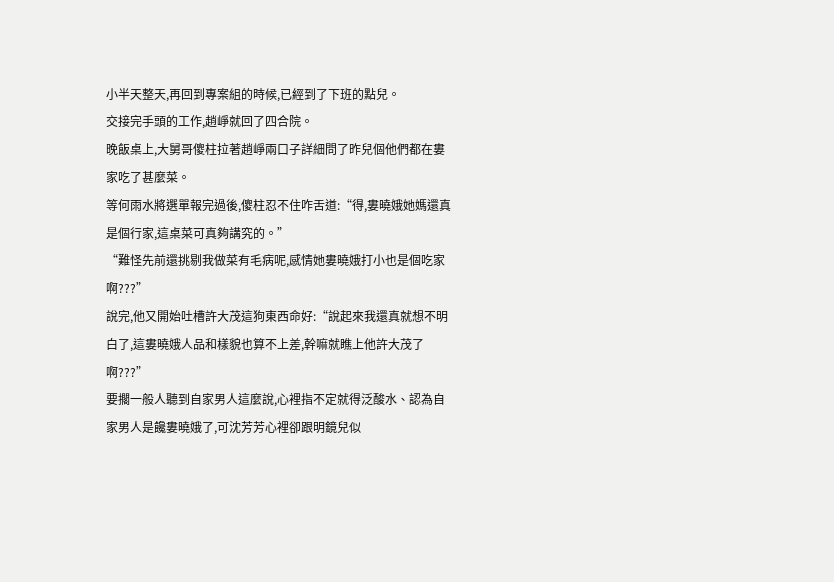小半天整天,再回到專案組的時候,已經到了下班的點兒。
交接完手頭的工作,趙崢就回了四合院。
晚飯桌上,大舅哥傻柱拉著趙崢兩口子詳細問了昨兒個他們都在婁家吃了甚麼菜。
等何雨水將選單報完過後,傻柱忍不住咋舌道:“得,婁曉娥她媽還真是個行家,這桌菜可真夠講究的。”
“難怪先前還挑剔我做菜有毛病呢,感情她婁曉娥打小也是個吃家啊???”
說完,他又開始吐槽許大茂這狗東西命好:“說起來我還真就想不明白了,這婁曉娥人品和樣貌也算不上差,幹嘛就瞧上他許大茂了啊???”
要擱一般人聽到自家男人這麼說,心裡指不定就得泛酸水、認為自家男人是饞婁曉娥了,可沈芳芳心裡卻跟明鏡兒似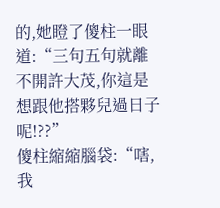的,她瞪了傻柱一眼道:“三句五句就離不開許大茂,你這是想跟他搭夥兒過日子呢!??”
傻柱縮縮腦袋:“嗐,我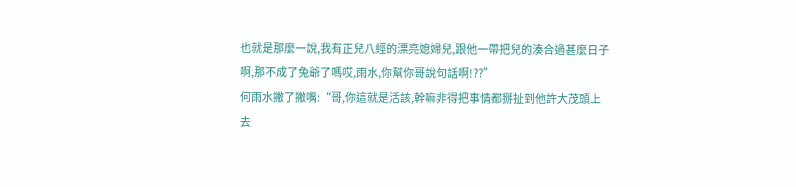也就是那麼一說,我有正兒八經的漂亮媳婦兒,跟他一帶把兒的湊合過甚麼日子啊,那不成了兔爺了嗎哎,雨水,你幫你哥說句話啊!??”
何雨水撇了撇嘴:“哥,你這就是活該,幹嘛非得把事情都掰扯到他許大茂頭上去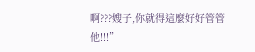啊???嫂子,你就得這麼好好管管他!!!”